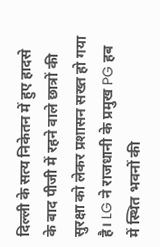दिल्ली के सत्य निकेतन में हुए हादसे के बाद पीजी में रहने वाले छात्रों की सुरक्षा को लेकर प्रशासन सख्त हो गया है। LG ने राजधानी के प्रमुख PG हब में स्थित भवनों की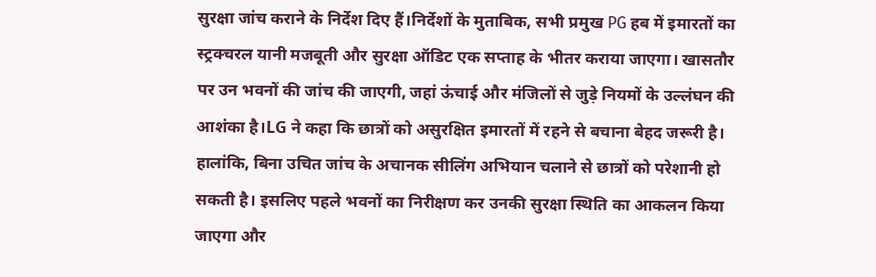सुरक्षा जांच कराने के निर्देश दिए हैं।निर्देशों के मुताबिक, सभी प्रमुख PG हब में इमारतों का स्ट्रक्चरल यानी मजबूती और सुरक्षा ऑडिट एक सप्ताह के भीतर कराया जाएगा। खासतौर पर उन भवनों की जांच की जाएगी, जहां ऊंचाई और मंजिलों से जुड़े नियमों के उल्लंघन की आशंका है।LG ने कहा कि छात्रों को असुरक्षित इमारतों में रहने से बचाना बेहद जरूरी है। हालांकि, बिना उचित जांच के अचानक सीलिंग अभियान चलाने से छात्रों को परेशानी हो सकती है। इसलिए पहले भवनों का निरीक्षण कर उनकी सुरक्षा स्थिति का आकलन किया जाएगा और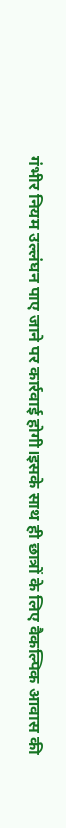गंभीर नियम उल्लंघन पाए जाने पर कार्रवाई होगी।इसके साथ ही छात्रों के लिए वैकल्पिक आवास की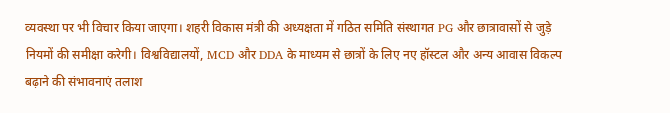व्यवस्था पर भी विचार किया जाएगा। शहरी विकास मंत्री की अध्यक्षता में गठित समिति संस्थागत PG और छात्रावासों से जुड़े नियमों की समीक्षा करेगी। विश्वविद्यालयों, MCD और DDA के माध्यम से छात्रों के लिए नए हॉस्टल और अन्य आवास विकल्प बढ़ाने की संभावनाएं तलाश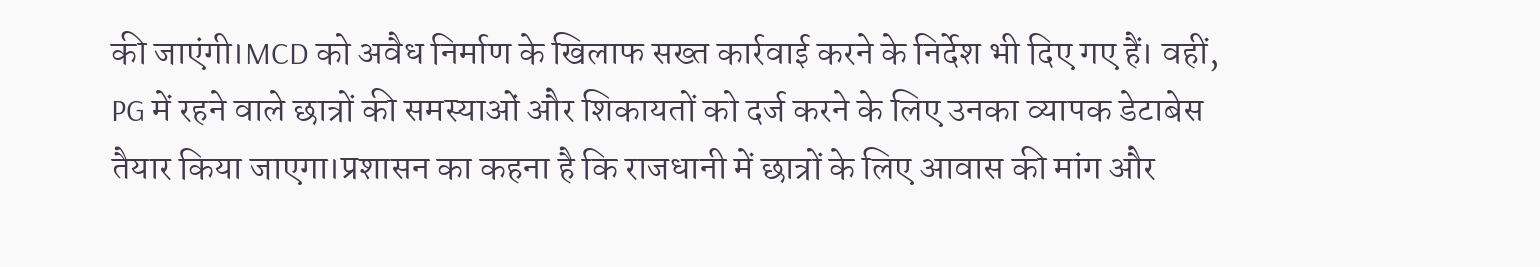की जाएंगी।MCD को अवैध निर्माण के खिलाफ सख्त कार्रवाई करने के निर्देश भी दिए गए हैं। वहीं, PG में रहने वाले छात्रों की समस्याओं और शिकायतों को दर्ज करने के लिए उनका व्यापक डेटाबेस तैयार किया जाएगा।प्रशासन का कहना है कि राजधानी में छात्रों के लिए आवास की मांग और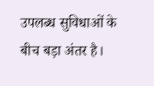उपलब्ध सुविधाओं के बीच बड़ा अंतर है।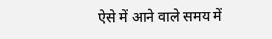ऐसे में आने वाले समय में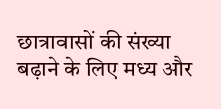छात्रावासों की संख्या बढ़ाने के लिए मध्य और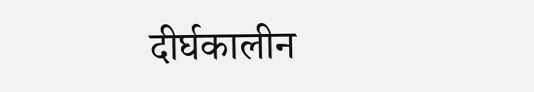दीर्घकालीन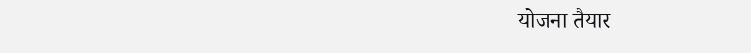योजना तैयार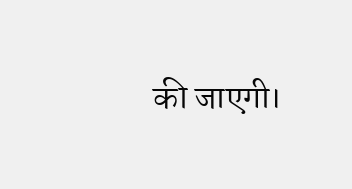की जाएगी।